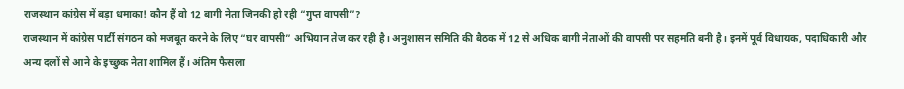राजस्थान कांग्रेस में बड़ा धमाका! कौन हैं वो 12 बागी नेता जिनकी हो रही “गुप्त वापसी”?
राजस्थान में कांग्रेस पार्टी संगठन को मजबूत करने के लिए “घर वापसी” अभियान तेज कर रही है। अनुशासन समिति की बैठक में 12 से अधिक बागी नेताओं की वापसी पर सहमति बनी है। इनमें पूर्व विधायक, पदाधिकारी और अन्य दलों से आने के इच्छुक नेता शामिल हैं। अंतिम फैसला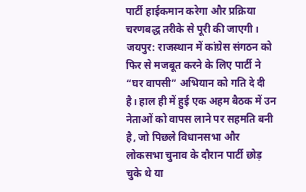पार्टी हाईकमान करेगा और प्रक्रिया चरणबद्ध तरीके से पूरी की जाएगी।
जयपुर: राजस्थान में कांग्रेस संगठन को फिर से मजबूत करने के लिए पार्टी ने “घर वापसी” अभियान को गति दे दी है। हाल ही में हुई एक अहम बैठक में उन नेताओं को वापस लाने पर सहमति बनी है, जो पिछले विधानसभा और लोकसभा चुनाव के दौरान पार्टी छोड़ चुके थे या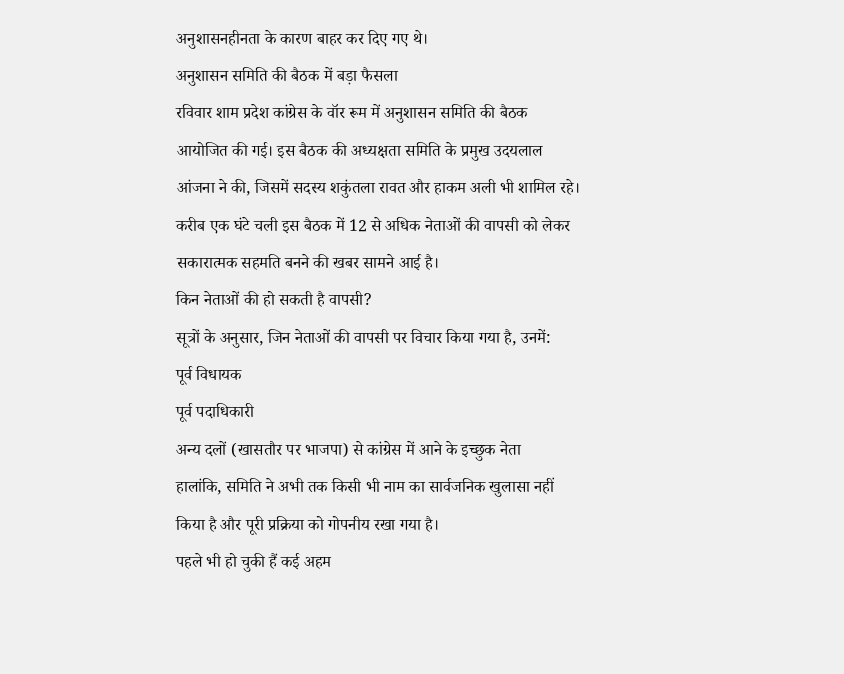अनुशासनहीनता के कारण बाहर कर दिए गए थे।
अनुशासन समिति की बैठक में बड़ा फैसला
रविवार शाम प्रदेश कांग्रेस के वॉर रूम में अनुशासन समिति की बैठक आयोजित की गई। इस बैठक की अध्यक्षता समिति के प्रमुख उदयलाल आंजना ने की, जिसमें सदस्य शकुंतला रावत और हाकम अली भी शामिल रहे।
करीब एक घंटे चली इस बैठक में 12 से अधिक नेताओं की वापसी को लेकर सकारात्मक सहमति बनने की खबर सामने आई है।
किन नेताओं की हो सकती है वापसी?
सूत्रों के अनुसार, जिन नेताओं की वापसी पर विचार किया गया है, उनमें:
पूर्व विधायक
पूर्व पदाधिकारी
अन्य दलों (खासतौर पर भाजपा) से कांग्रेस में आने के इच्छुक नेता
हालांकि, समिति ने अभी तक किसी भी नाम का सार्वजनिक खुलासा नहीं किया है और पूरी प्रक्रिया को गोपनीय रखा गया है।
पहले भी हो चुकी हैं कई अहम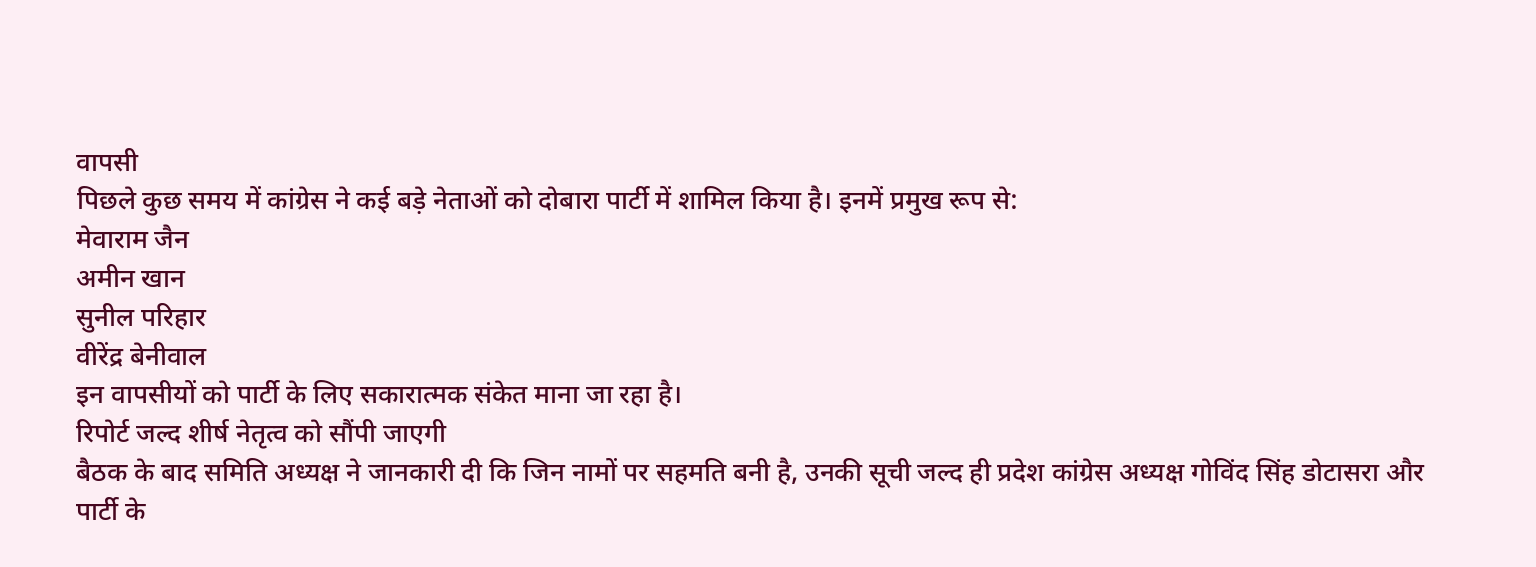वापसी
पिछले कुछ समय में कांग्रेस ने कई बड़े नेताओं को दोबारा पार्टी में शामिल किया है। इनमें प्रमुख रूप से:
मेवाराम जैन
अमीन खान
सुनील परिहार
वीरेंद्र बेनीवाल
इन वापसीयों को पार्टी के लिए सकारात्मक संकेत माना जा रहा है।
रिपोर्ट जल्द शीर्ष नेतृत्व को सौंपी जाएगी
बैठक के बाद समिति अध्यक्ष ने जानकारी दी कि जिन नामों पर सहमति बनी है, उनकी सूची जल्द ही प्रदेश कांग्रेस अध्यक्ष गोविंद सिंह डोटासरा और पार्टी के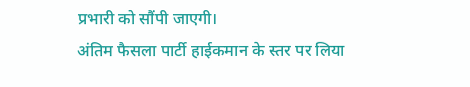प्रभारी को सौंपी जाएगी।
अंतिम फैसला पार्टी हाईकमान के स्तर पर लिया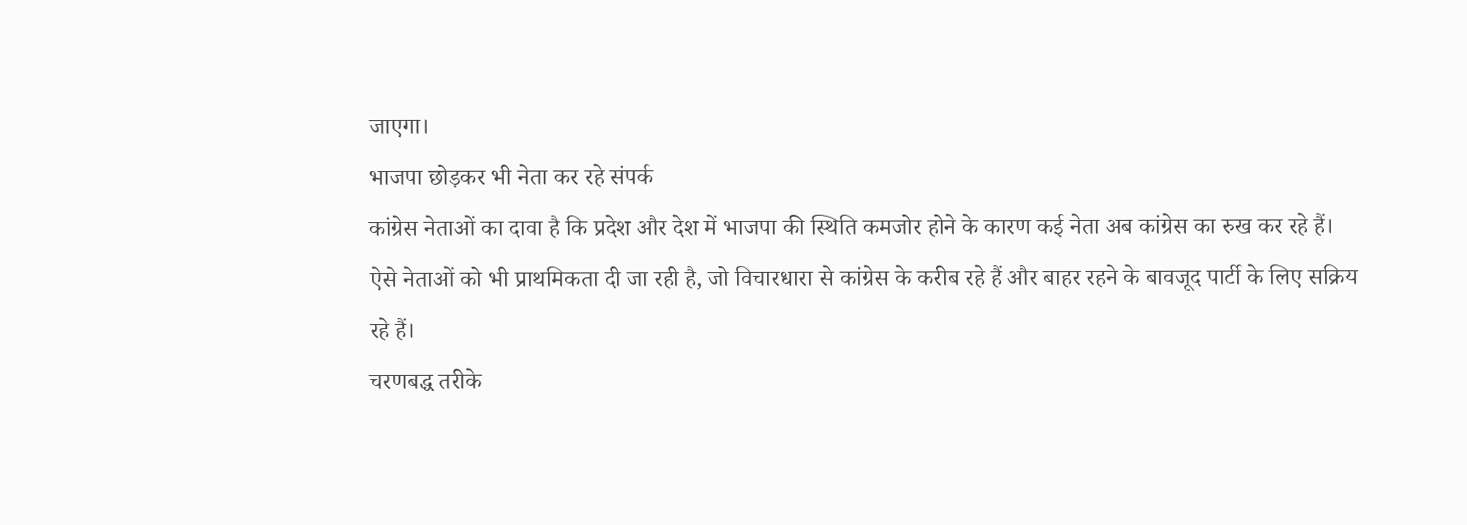जाएगा।
भाजपा छोड़कर भी नेता कर रहे संपर्क
कांग्रेस नेताओं का दावा है कि प्रदेश और देश में भाजपा की स्थिति कमजोर होने के कारण कई नेता अब कांग्रेस का रुख कर रहे हैं।
ऐसे नेताओं को भी प्राथमिकता दी जा रही है, जो विचारधारा से कांग्रेस के करीब रहे हैं और बाहर रहने के बावजूद पार्टी के लिए सक्रिय रहे हैं।
चरणबद्ध तरीके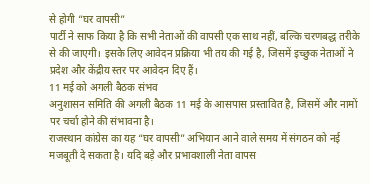से होगी “घर वापसी”
पार्टी ने साफ किया है कि सभी नेताओं की वापसी एक साथ नहीं, बल्कि चरणबद्ध तरीके से की जाएगी। इसके लिए आवेदन प्रक्रिया भी तय की गई है, जिसमें इच्छुक नेताओं ने प्रदेश और केंद्रीय स्तर पर आवेदन दिए हैं।
11 मई को अगली बैठक संभव
अनुशासन समिति की अगली बैठक 11 मई के आसपास प्रस्तावित है, जिसमें और नामों पर चर्चा होने की संभावना है।
राजस्थान कांग्रेस का यह “घर वापसी” अभियान आने वाले समय में संगठन को नई मजबूती दे सकता है। यदि बड़े और प्रभावशाली नेता वापस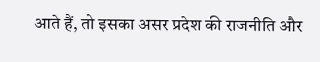आते हैं, तो इसका असर प्रदेश की राजनीति और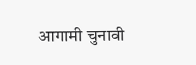आगामी चुनावी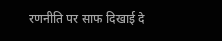रणनीति पर साफ दिखाई दे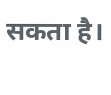सकता है।